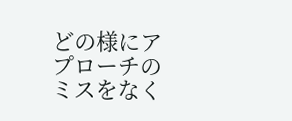どの様にアプローチのミスをなく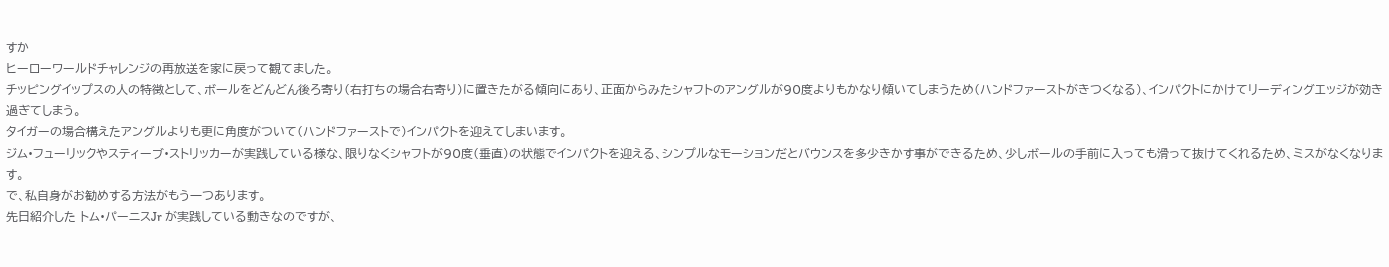すか
ヒーローワールドチャレンジの再放送を家に戻って観てました。
チッピングイップスの人の特徴として、ボールをどんどん後ろ寄り(右打ちの場合右寄り)に置きたがる傾向にあり、正面からみたシャフトのアングルが90度よりもかなり傾いてしまうため(ハンドファーストがきつくなる)、インパクトにかけてリーディングエッジが効き過ぎてしまう。
タイガーの場合構えたアングルよりも更に角度がついて(ハンドファーストで)インパクトを迎えてしまいます。
ジム•フューリックやスティーブ•ストリッカーが実践している様な、限りなくシャフトが90度(垂直)の状態でインパクトを迎える、シンプルなモーションだとバウンスを多少きかす事ができるため、少しボールの手前に入っても滑って抜けてくれるため、ミスがなくなります。
で、私自身がお勧めする方法がもう一つあります。
先日紹介した トム•パーニスJr が実践している動きなのですが、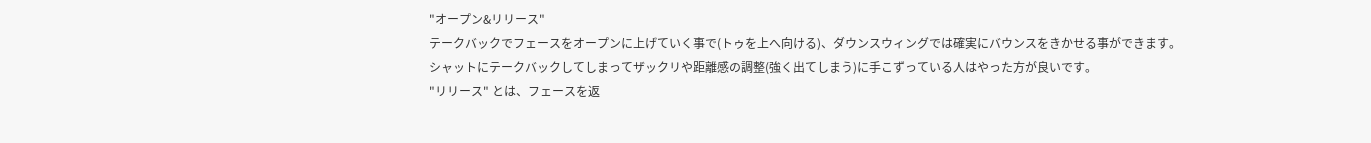"オープン&リリース"
テークバックでフェースをオープンに上げていく事で(トゥを上へ向ける)、ダウンスウィングでは確実にバウンスをきかせる事ができます。
シャットにテークバックしてしまってザックリや距離感の調整(強く出てしまう)に手こずっている人はやった方が良いです。
"リリース" とは、フェースを返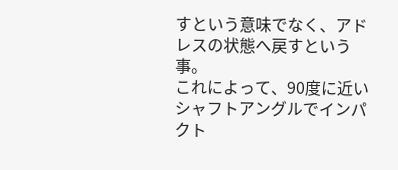すという意味でなく、アドレスの状態へ戻すという事。
これによって、90度に近いシャフトアングルでインパクト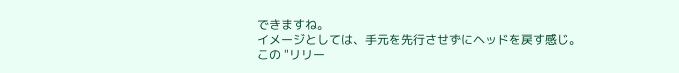できますね。
イメージとしては、手元を先行させずにヘッドを戻す感じ。
この "リリー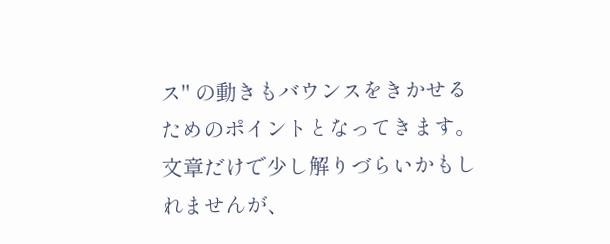ス" の動きもバウンスをきかせるためのポイントとなってきます。
文章だけで少し解りづらいかもしれませんが、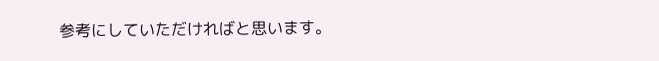参考にしていただければと思います。